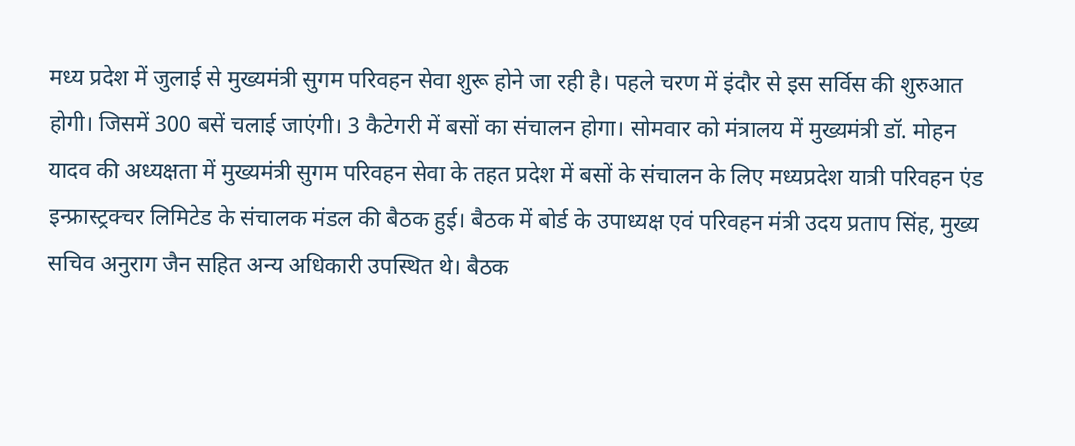मध्य प्रदेश में जुलाई से मुख्यमंत्री सुगम परिवहन सेवा शुरू होने जा रही है। पहले चरण में इंदौर से इस सर्विस की शुरुआत होगी। जिसमें 300 बसें चलाई जाएंगी। 3 कैटेगरी में बसों का संचालन होगा। सोमवार को मंत्रालय में मुख्यमंत्री डॉ. मोहन यादव की अध्यक्षता में मुख्यमंत्री सुगम परिवहन सेवा के तहत प्रदेश में बसों के संचालन के लिए मध्यप्रदेश यात्री परिवहन एंड इन्फ्रास्ट्रक्चर लिमिटेड के संचालक मंडल की बैठक हुई। बैठक में बोर्ड के उपाध्यक्ष एवं परिवहन मंत्री उदय प्रताप सिंह, मुख्य सचिव अनुराग जैन सहित अन्य अधिकारी उपस्थित थे। बैठक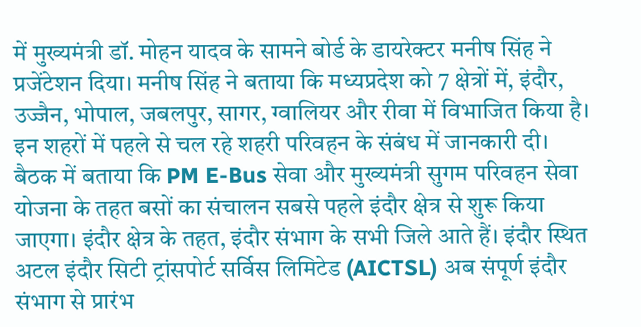में मुख्यमंत्री डॉ. मोहन यादव के सामने बोर्ड के डायरेक्टर मनीष सिंह ने प्रजेंटेशन दिया। मनीष सिंह ने बताया कि मध्यप्रदेश को 7 क्षेत्रों में, इंदौर, उज्जैन, भोपाल, जबलपुर, सागर, ग्वालियर और रीवा में विभाजित किया है। इन शहरों में पहले से चल रहे शहरी परिवहन के संबंध में जानकारी दी। बैठक में बताया कि PM E-Bus सेवा और मुख्यमंत्री सुगम परिवहन सेवा योजना के तहत बसों का संचालन सबसे पहले इंदौर क्षेत्र से शुरू किया जाएगा। इंदौर क्षेत्र के तहत, इंदौर संभाग के सभी जिले आते हैं। इंदौर स्थित अटल इंदौर सिटी ट्रांसपोर्ट सर्विस लिमिटेड (AICTSL) अब संपूर्ण इंदौर संभाग से प्रारंभ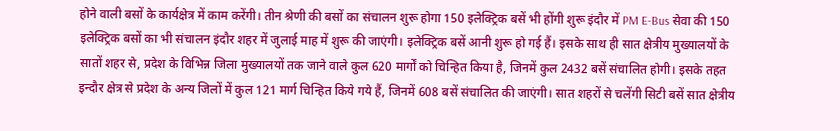होने वाली बसों के कार्यक्षेत्र में काम करेंगी। तीन श्रेणी की बसों का संचालन शुरू होगा 150 इलेक्ट्रिक बसें भी होंगी शुरू इंदौर में PM E-Bus सेवा की 150 इलेक्ट्रिक बसों का भी संचालन इंदौर शहर में जुलाई माह में शुरू की जाएंगी। इलेक्ट्रिक बसें आनी शुरू हो गई हैं। इसके साथ ही सात क्षेत्रीय मुख्यालयों के सातों शहर से, प्रदेश के विभिन्न जिला मुख्यालयों तक जाने वाले कुल 620 मार्गों को चिन्हित किया है, जिनमें कुल 2432 बसें संचालित होगी। इसके तहत इन्दौर क्षेत्र से प्रदेश के अन्य जिलों में कुल 121 मार्ग चिन्हित किये गये हैं, जिनमें 608 बसें संचालित की जाएंगी। सात शहरों से चलेंगी सिटी बसें सात क्षेत्रीय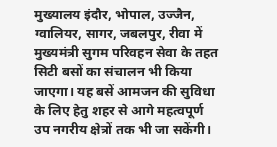मुख्यालय इंदौर, भोपाल, उज्जैन, ग्वालियर, सागर, जबलपुर, रीवा में मुख्यमंत्री सुगम परिवहन सेवा के तहत सिटी बसों का संचालन भी किया जाएगा। यह बसें आमजन की सुविधा के लिए हेतु शहर से आगे महत्वपूर्ण उप नगरीय क्षेत्रों तक भी जा सकेंगी।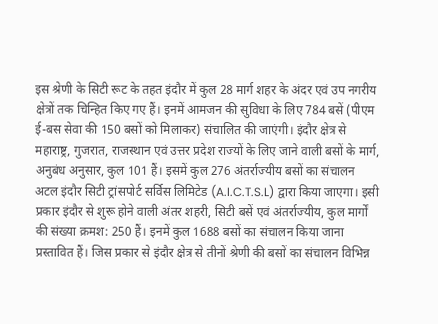इस श्रेणी के सिटी रूट के तहत इंदौर में कुल 28 मार्ग शहर के अंदर एवं उप नगरीय क्षेत्रों तक चिन्हित किए गए हैं। इनमें आमजन की सुविधा के लिए 784 बसें (पीएम ई-बस सेवा की 150 बसों को मिलाकर) संचालित की जाएंगी। इंदौर क्षेत्र से महाराष्ट्र, गुजरात, राजस्थान एवं उत्तर प्रदेश राज्यों के लिए जाने वाली बसों के मार्ग, अनुबंध अनुसार, कुल 101 हैं। इसमें कुल 276 अंतर्राज्यीय बसों का संचालन अटल इंदौर सिटी ट्रांसपोर्ट सर्विस लिमिटेड (A.I.C.T.S.L) द्वारा किया जाएगा। इसी प्रकार इंदौर से शुरू होने वाली अंतर शहरी, सिटी बसें एवं अंतर्राज्यीय, कुल मार्गों की संख्या क्रमश: 250 हैं। इनमें कुल 1688 बसों का संचालन किया जाना प्रस्तावित हैं। जिस प्रकार से इंदौर क्षेत्र से तीनों श्रेणी की बसों का संचालन विभिन्न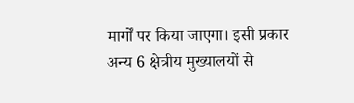मार्गों पर किया जाएगा। इसी प्रकार अन्य 6 क्षेत्रीय मुख्यालयों से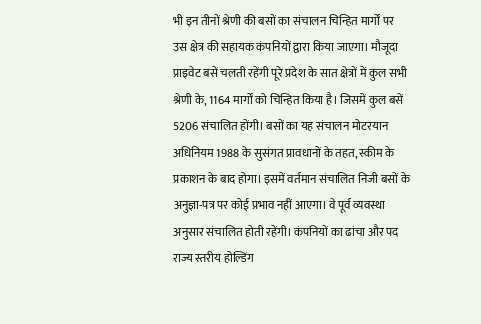भी इन तीनों श्रेणी की बसों का संचालन चिन्हित मार्गों पर उस क्षेत्र की सहायक कंपनियों द्वारा किया जाएगा। मौजूदा प्राइवेट बसें चलती रहेंगी पूरे प्रदेश के सात क्षेत्रों में कुल सभी श्रेणी के, 1164 मार्गों को चिन्हित किया है। जिसमें कुल बसें 5206 संचालित होंगी। बसों का यह संचालन मोटरयान अधिनियम 1988 के सुसंगत प्रावधानों के तहत, स्कीम के प्रकाशन के बाद होगा। इसमें वर्तमान संचालित निजी बसों के अनुज्ञा-पत्र पर कोई प्रभाव नहीं आएगा। वे पूर्व व्यवस्था अनुसार संचालित होती रहेंगी। कंपनियों का ढांचा और पद राज्य स्तरीय होल्डिंग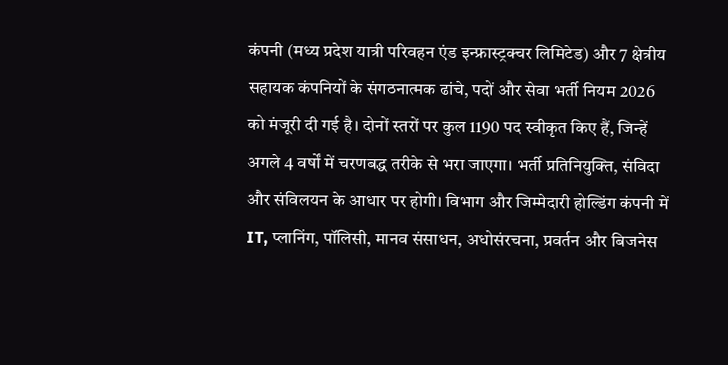कंपनी (मध्य प्रदेश यात्री परिवहन एंड इन्फ्रास्ट्रक्चर लिमिटेड) और 7 क्षेत्रीय सहायक कंपनियों के संगठनात्मक ढांचे, पदों और सेवा भर्ती नियम 2026 को मंजूरी दी गई है। दोनों स्तरों पर कुल 1190 पद स्वीकृत किए हैं, जिन्हें अगले 4 वर्षों में चरणबद्ध तरीके से भरा जाएगा। भर्ती प्रतिनियुक्ति, संविदा और संविलयन के आधार पर होगी। विभाग और जिम्मेदारी होल्डिंग कंपनी में IT, प्लानिंग, पॉलिसी, मानव संसाधन, अधोसंरचना, प्रवर्तन और बिजनेस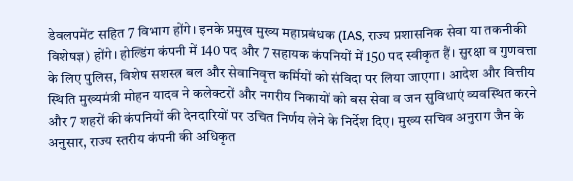डेवलपमेंट सहित 7 विभाग होंगे। इनके प्रमुख मुख्य महाप्रबंधक (IAS, राज्य प्रशासनिक सेवा या तकनीकी विशेषज्ञ) होंगे। होल्डिंग कंपनी में 140 पद और 7 सहायक कंपनियों में 150 पद स्वीकृत हैं। सुरक्षा व गुणवत्ता के लिए पुलिस, विशेष सशस्त्र बल और सेवानिवृत्त कर्मियों को संविदा पर लिया जाएगा। आदेश और वित्तीय स्थिति मुख्यमंत्री मोहन यादव ने कलेक्टरों और नगरीय निकायों को बस सेवा व जन सुविधाएं व्यवस्थित करने और 7 शहरों की कंपनियों की देनदारियों पर उचित निर्णय लेने के निर्देश दिए। मुख्य सचिव अनुराग जैन के अनुसार, राज्य स्तरीय कंपनी की अधिकृत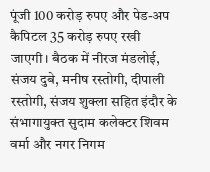पूंजी 100 करोड़ रुपए और पेड-अप कैपिटल 35 करोड़ रुपए रखी जाएगी। बैठक में नीरज मंडलोई, संजय दुबे, मनीष रस्तोगी, दीपाली रस्तोगी, संजय शुक्ला सहित इंदौर के संभागायुक्त सुदाम कलेक्टर शिवम वर्मा और नगर निगम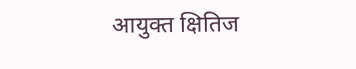आयुक्त क्षितिज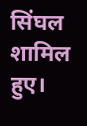सिंघल शामिल हुए।